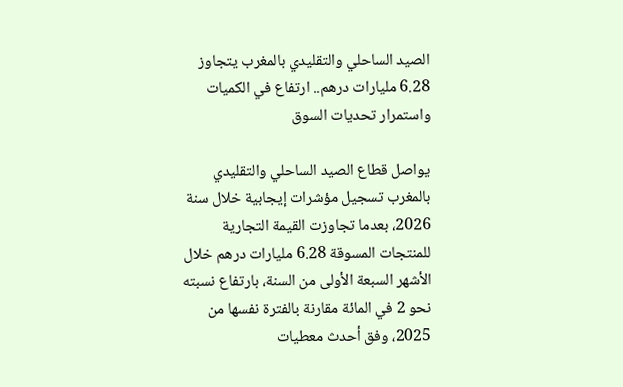الصيد الساحلي والتقليدي بالمغرب يتجاوز 6.28 مليارات درهم.. ارتفاع في الكميات واستمرار تحديات السوق

يواصل قطاع الصيد الساحلي والتقليدي بالمغرب تسجيل مؤشرات إيجابية خلال سنة 2026، بعدما تجاوزت القيمة التجارية للمنتجات المسوقة 6.28 مليارات درهم خلال الأشهر السبعة الأولى من السنة، بارتفاع نسبته نحو 2 في المائة مقارنة بالفترة نفسها من 2025، وفق أحدث معطيات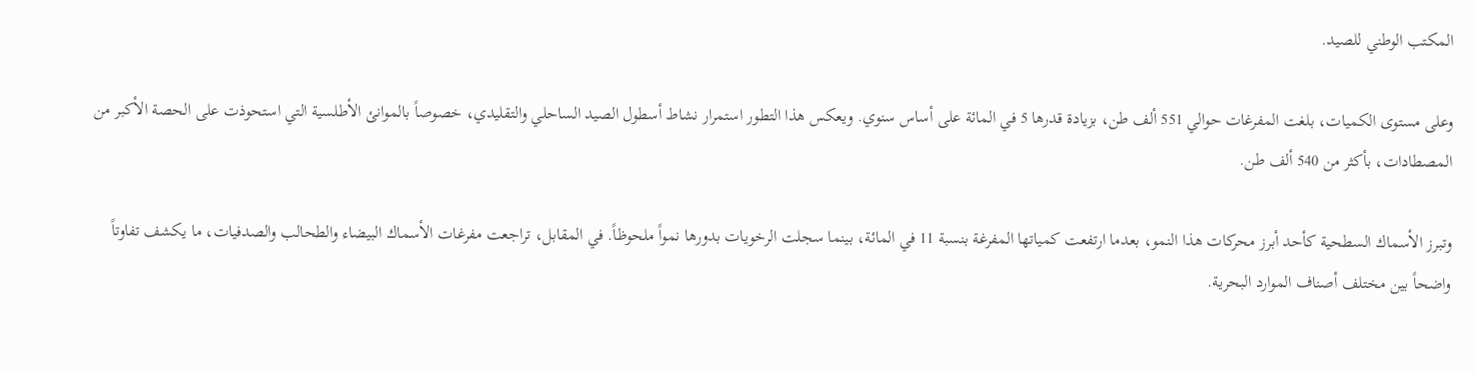المكتب الوطني للصيد.

وعلى مستوى الكميات، بلغت المفرغات حوالي 551 ألف طن، بزيادة قدرها 5 في المائة على أساس سنوي. ويعكس هذا التطور استمرار نشاط أسطول الصيد الساحلي والتقليدي، خصوصاً بالموانئ الأطلسية التي استحوذت على الحصة الأكبر من المصطادات، بأكثر من 540 ألف طن.

وتبرز الأسماك السطحية كأحد أبرز محركات هذا النمو، بعدما ارتفعت كمياتها المفرغة بنسبة 11 في المائة، بينما سجلت الرخويات بدورها نمواً ملحوظاً. في المقابل، تراجعت مفرغات الأسماك البيضاء والطحالب والصدفيات، ما يكشف تفاوتاً واضحاً بين مختلف أصناف الموارد البحرية.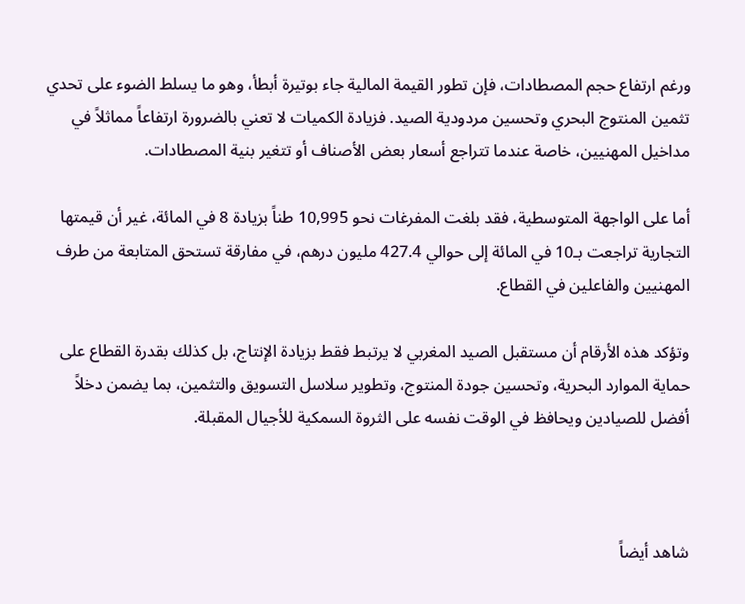ورغم ارتفاع حجم المصطادات، فإن تطور القيمة المالية جاء بوتيرة أبطأ، وهو ما يسلط الضوء على تحدي تثمين المنتوج البحري وتحسين مردودية الصيد. فزيادة الكميات لا تعني بالضرورة ارتفاعاً مماثلاً في مداخيل المهنيين، خاصة عندما تتراجع أسعار بعض الأصناف أو تتغير بنية المصطادات.

أما على الواجهة المتوسطية، فقد بلغت المفرغات نحو 10,995 طناً بزيادة 8 في المائة، غير أن قيمتها التجارية تراجعت بـ10 في المائة إلى حوالي 427.4 مليون درهم، في مفارقة تستحق المتابعة من طرف المهنيين والفاعلين في القطاع.

وتؤكد هذه الأرقام أن مستقبل الصيد المغربي لا يرتبط فقط بزيادة الإنتاج، بل كذلك بقدرة القطاع على حماية الموارد البحرية، وتحسين جودة المنتوج، وتطوير سلاسل التسويق والتثمين، بما يضمن دخلاً أفضل للصيادين ويحافظ في الوقت نفسه على الثروة السمكية للأجيال المقبلة.



شاهد أيضاً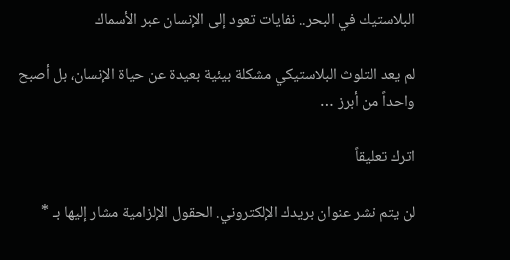البلاستيك في البحر.. نفايات تعود إلى الإنسان عبر الأسماك

لم يعد التلوث البلاستيكي مشكلة بيئية بعيدة عن حياة الإنسان، بل أصبح واحداً من أبرز …

اترك تعليقاً

لن يتم نشر عنوان بريدك الإلكتروني. الحقول الإلزامية مشار إليها بـ *